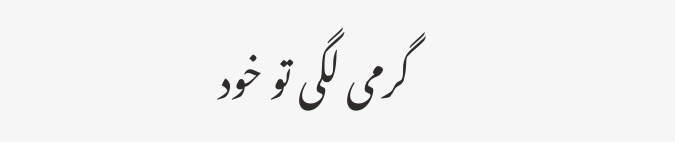گرمی لگی تو خود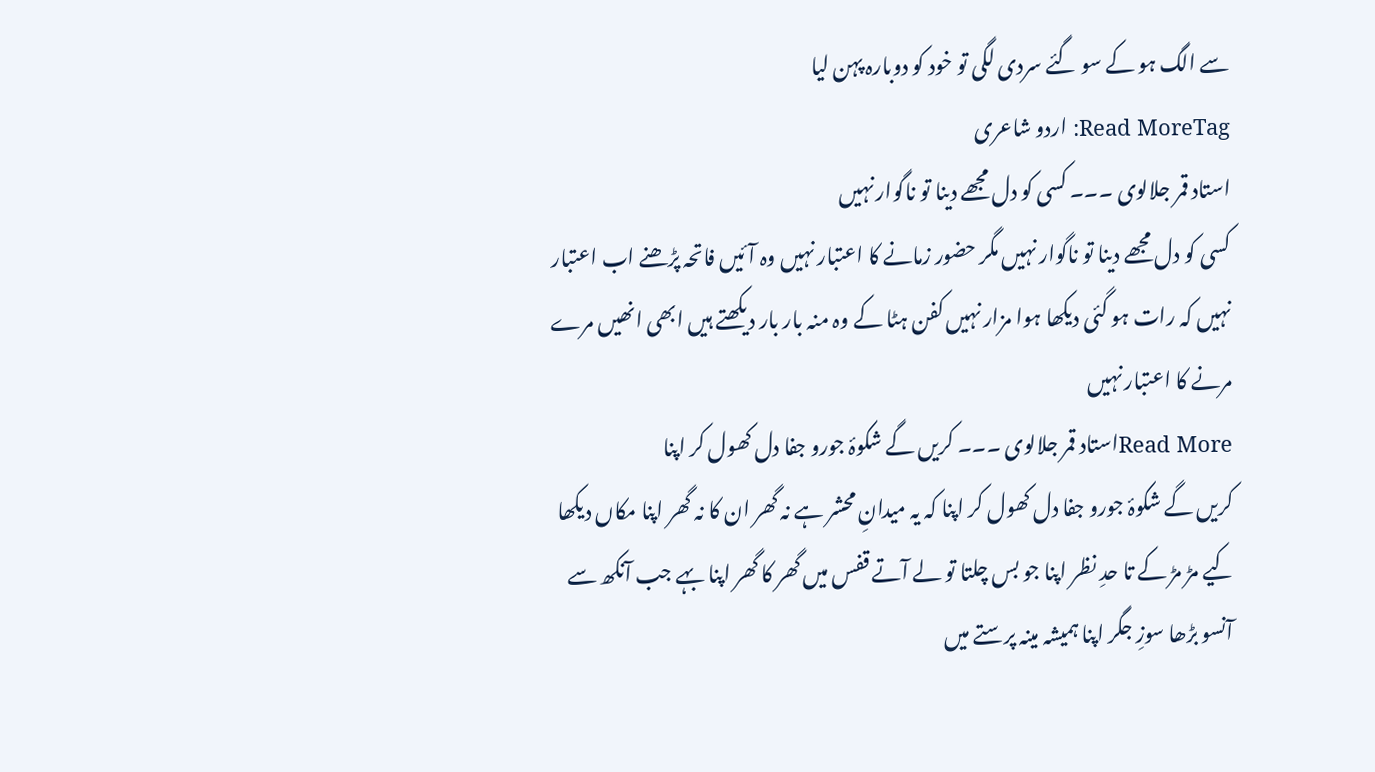سے الگ ہو کے سو گئے سردی لگی تو خود کو دوبارہ پہن لیا
Read MoreTag: اردو شاعری
استاد قمر جلالوی ۔۔۔ کسی کو دل مجھے دینا تو ناگوار نہیں
کسی کو دل مجھے دینا تو ناگوار نہیں مگر حضور زمانے کا اعتبار نہیں وہ آئیں فاتحہ پڑھنے اب اعتبار نہیں کہ رات ہو گئی دیکھا ہوا مزار نہیں کفن ہٹا کے وہ منہ بار بار دیکھتے ہیں ابھی انھیں مرے مرنے کا اعتبار نہیں
Read Moreاستاد قمر جلالوی ۔۔۔ کریں گے شکوۂ جورو جفا دل کھول کر اپنا
کریں گے شکوۂ جورو جفا دل کھول کر اپنا کہ یہ میدانِ محشر ہے نہ گھر ان کا نہ گھر اپنا مکاں دیکھا کیے مڑ مڑ کے تا حدِ نظر اپنا جو بس چلتا تو لے آتے قفس میں گھر کا گھر اپنا بہے جب آنکھ سے آنسو بڑھا سوزِ جگر اپنا ہمیشہ مینہ پرستے میں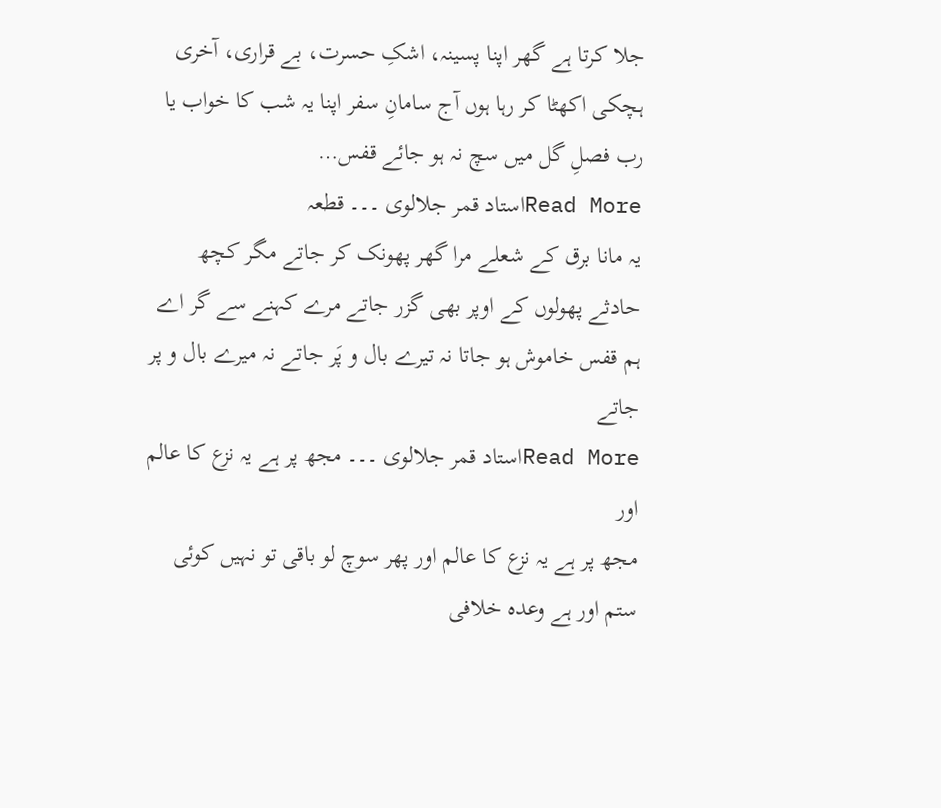جلا کرتا ہے گھر اپنا پسینہ، اشکِ حسرت، بے قراری، آخری ہچکی اکھٹا کر رہا ہوں آج سامانِ سفر اپنا یہ شب کا خواب یا رب فصلِ گل میں سچ نہ ہو جائے قفس…
Read Moreاستاد قمر جلالوی ۔۔۔ قطعہ
یہ مانا برق کے شعلے مرا گھر پھونک کر جاتے مگر کچھ حادثے پھولوں کے اوپر بھی گزر جاتے مرے کہنے سے گر اے ہم قفس خاموش ہو جاتا نہ تیرے بال و پَر جاتے نہ میرے بال و پر جاتے
Read Moreاستاد قمر جلالوی ۔۔۔ مجھ پر ہے یہ نزع کا عالم اور
مجھ پر ہے یہ نزع کا عالم اور پھر سوچ لو باقی تو نہیں کوئی ستم اور ہے وعدہ خلافی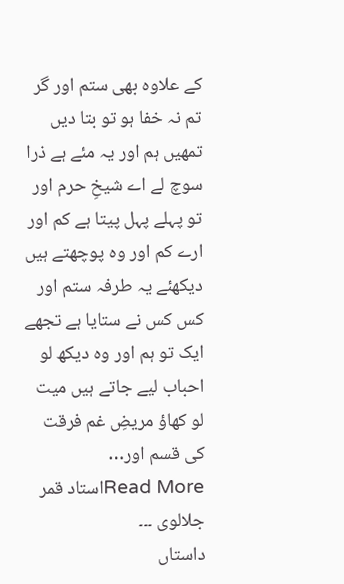کے علاوہ بھی ستم اور گر تم نہ خفا ہو تو بتا دیں تمھیں ہم اور یہ مئے ہے ذرا سوچ لے اے شیخِ حرم اور تو پہلے پہل پیتا ہے کم اور ارے کم اور وہ پوچھتے ہیں دیکھئے یہ طرفہ ستم اور کس کس نے ستایا ہے تجھے ایک تو ہم اور وہ دیکھ لو احباب لیے جاتے ہیں میت لو کھاؤ مریضِ غم فرقت کی قسم اور…
Read Moreاستاد قمر جلالوی ۔۔۔
داستاں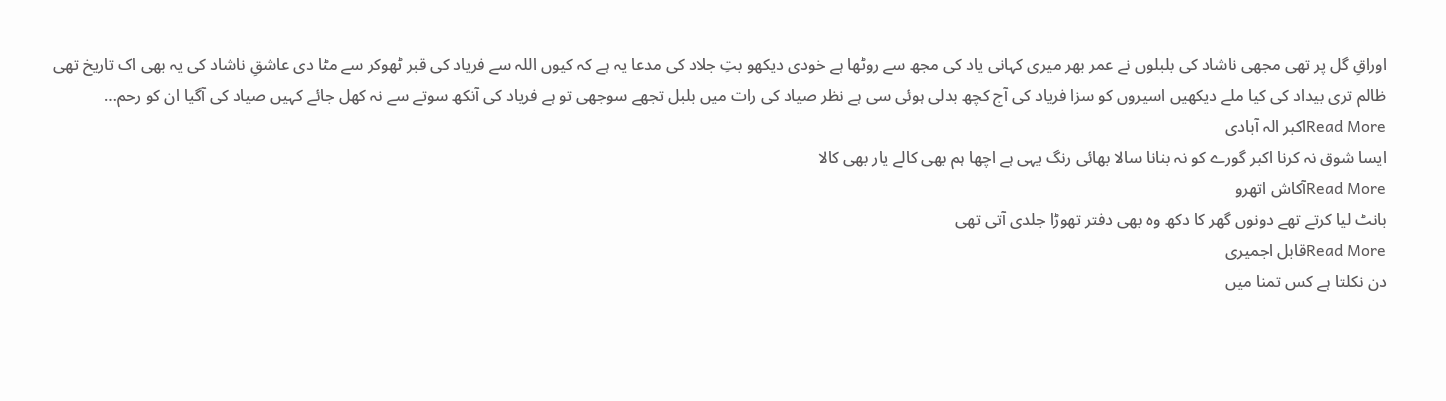اوراقِ گل پر تھی مجھی ناشاد کی بلبلوں نے عمر بھر میری کہانی یاد کی مجھ سے روٹھا ہے خودی دیکھو بتِ جلاد کی مدعا یہ ہے کہ کیوں اللہ سے فریاد کی قبر ٹھوکر سے مٹا دی عاشقِ ناشاد کی یہ بھی اک تاریخ تھی ظالم تری بیداد کی کیا ملے دیکھیں اسیروں کو سزا فریاد کی آج کچھ بدلی ہوئی سی ہے نظر صیاد کی رات میں بلبل تجھے سوجھی تو ہے فریاد کی آنکھ سوتے سے نہ کھل جائے کہیں صیاد کی آگیا ان کو رحم…
Read Moreاکبر الہ آبادی
ایسا شوق نہ کرنا اکبر گورے کو نہ بنانا سالا بھائی رنگ یہی ہے اچھا ہم بھی کالے یار بھی کالا
Read Moreآکاش اتھرو
بانٹ لیا کرتے تھے دونوں گھر کا دکھ وہ بھی دفتر تھوڑا جلدی آتی تھی
Read Moreقابل اجمیری
دن نکلتا ہے کس تمنا میں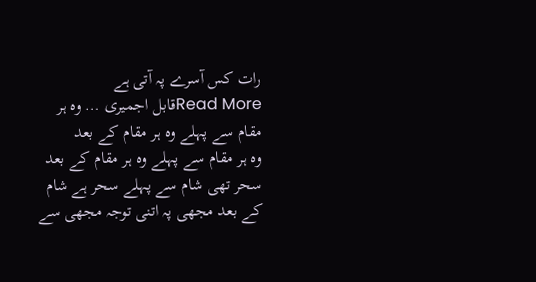رات کس آسرے پہ آتی ہے
Read Moreقابل اجمیری … وہ ہر مقام سے پہلے وہ ہر مقام کے بعد
وہ ہر مقام سے پہلے وہ ہر مقام کے بعد سحر تھی شام سے پہلے سحر ہے شام کے بعد مجھی پہ اتنی توجہ مجھی سے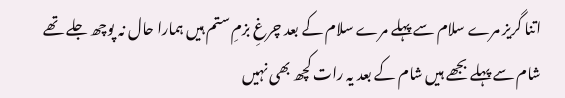اتنا گریز مرے سلام سے پہلے مرے سلام کے بعد چرغِ بزمِ ستم ہیں ہمارا حال نہ پوچھ جلے تھے شام سے پہلے بجھے ہیں شام کے بعد یہ رات کچھ بھی نہیں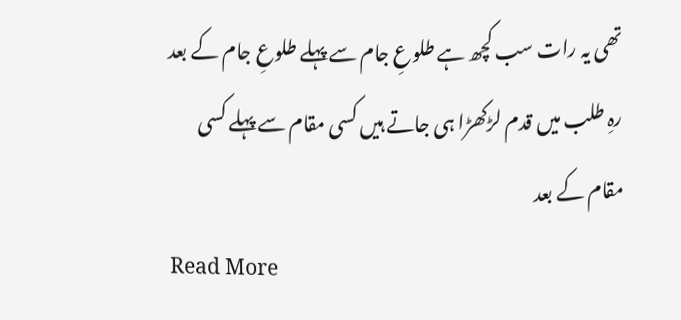تھی یہ رات سب کچھ ہے طلوعِ جام سے پہلے طلوعِ جام کے بعد رہِ طلب میں قدم لڑکھڑا ہی جاتے ہیں کسی مقام سے پہلے کسی مقام کے بعد
Read More